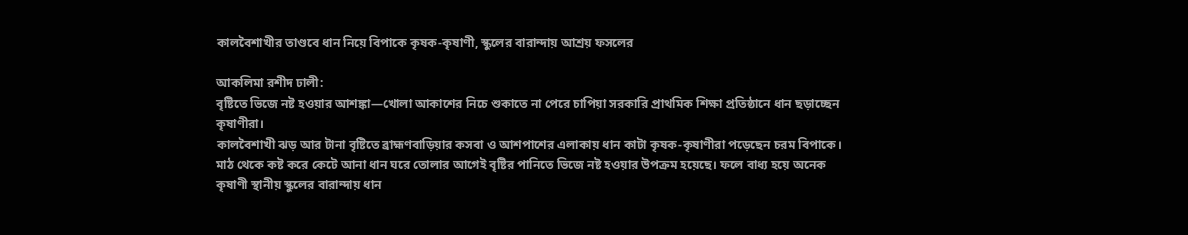কালবৈশাখীর তাণ্ডবে ধান নিয়ে বিপাকে কৃষক-কৃষাণী, স্কুলের বারান্দায় আশ্রয় ফসলের

আকলিমা রশীদ ঢালী:
বৃষ্টিতে ভিজে নষ্ট হওয়ার আশঙ্কা—খোলা আকাশের নিচে শুকাতে না পেরে চাপিয়া সরকারি প্রাথমিক শিক্ষা প্রতিষ্ঠানে ধান ছড়াচ্ছেন কৃষাণীরা।
কালবৈশাখী ঝড় আর টানা বৃষ্টিতে ব্রাহ্মণবাড়িয়ার কসবা ও আশপাশের এলাকায় ধান কাটা কৃষক-কৃষাণীরা পড়েছেন চরম বিপাকে। মাঠ থেকে কষ্ট করে কেটে আনা ধান ঘরে তোলার আগেই বৃষ্টির পানিতে ভিজে নষ্ট হওয়ার উপক্রম হয়েছে। ফলে বাধ্য হয়ে অনেক কৃষাণী স্থানীয় স্কুলের বারান্দায় ধান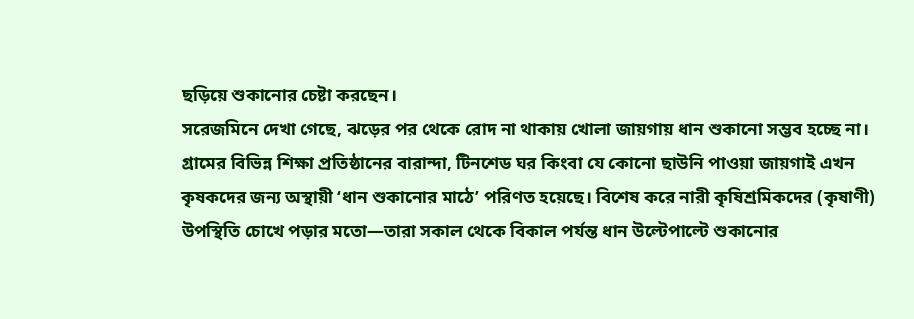ছড়িয়ে শুকানোর চেষ্টা করছেন।
সরেজমিনে দেখা গেছে, ঝড়ের পর থেকে রোদ না থাকায় খোলা জায়গায় ধান শুকানো সম্ভব হচ্ছে না। গ্রামের বিভিন্ন শিক্ষা প্রতিষ্ঠানের বারান্দা, টিনশেড ঘর কিংবা যে কোনো ছাউনি পাওয়া জায়গাই এখন কৃষকদের জন্য অস্থায়ী ‘ধান শুকানোর মাঠে’ পরিণত হয়েছে। বিশেষ করে নারী কৃষিশ্রমিকদের (কৃষাণী) উপস্থিতি চোখে পড়ার মতো—তারা সকাল থেকে বিকাল পর্যন্ত ধান উল্টেপাল্টে শুকানোর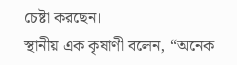চেষ্টা করছেন।
স্থানীয় এক কৃষাণী বলেন, “অনেক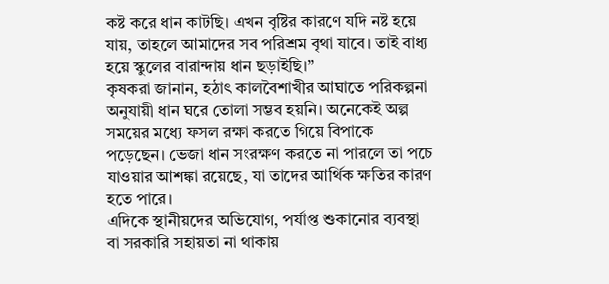কষ্ট করে ধান কাটছি। এখন বৃষ্টির কারণে যদি নষ্ট হয়ে যায়, তাহলে আমাদের সব পরিশ্রম বৃথা যাবে। তাই বাধ্য হয়ে স্কুলের বারান্দায় ধান ছড়াইছি।”
কৃষকরা জানান, হঠাৎ কালবৈশাখীর আঘাতে পরিকল্পনা অনুযায়ী ধান ঘরে তোলা সম্ভব হয়নি। অনেকেই অল্প সময়ের মধ্যে ফসল রক্ষা করতে গিয়ে বিপাকে পড়েছেন। ভেজা ধান সংরক্ষণ করতে না পারলে তা পচে যাওয়ার আশঙ্কা রয়েছে, যা তাদের আর্থিক ক্ষতির কারণ হতে পারে।
এদিকে স্থানীয়দের অভিযোগ, পর্যাপ্ত শুকানোর ব্যবস্থা বা সরকারি সহায়তা না থাকায়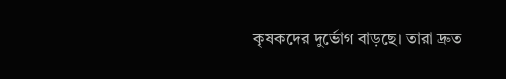কৃষকদের দুর্ভোগ বাড়ছে। তারা দ্রুত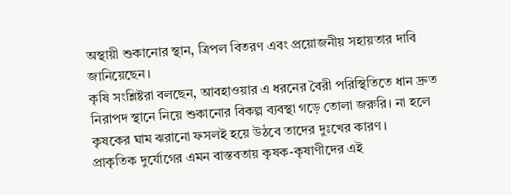অস্থায়ী শুকানোর স্থান, ত্রিপল বিতরণ এবং প্রয়োজনীয় সহায়তার দাবি জানিয়েছেন।
কৃষি সংশ্লিষ্টরা বলছেন, আবহাওয়ার এ ধরনের বৈরী পরিস্থিতিতে ধান দ্রুত নিরাপদ স্থানে নিয়ে শুকানোর বিকল্প ব্যবস্থা গড়ে তোলা জরুরি। না হলে কৃষকের ঘাম ঝরানো ফসলই হয়ে উঠবে তাদের দুঃখের কারণ।
প্রাকৃতিক দুর্যোগের এমন বাস্তবতায় কৃষক-কৃষাণীদের এই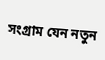সংগ্রাম যেন নতুন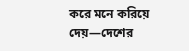করে মনে করিয়ে দেয়—দেশের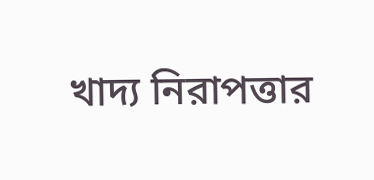খাদ্য নিরাপত্তার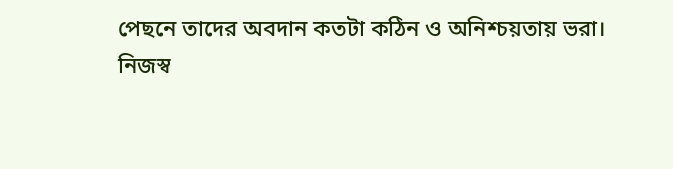পেছনে তাদের অবদান কতটা কঠিন ও অনিশ্চয়তায় ভরা।
নিজস্ব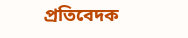প্রতিবেদক